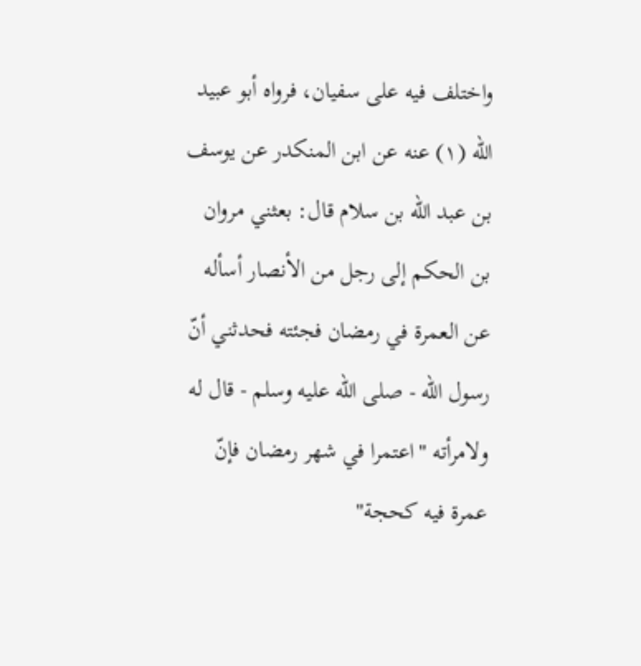واختلف فيه على سفيان، فرواه أبو عبيد الله (١) عنه عن ابن المنكدر عن يوسف بن عبد الله بن سلام قال: بعثني مروان بن الحكم إلى رجل من الأنصار أسأله عن العمرة في رمضان فجئته فحدثني أنّ رسول الله - صلى الله عليه وسلم - قال له ولامرأته "اعتمرا في شهر رمضان فإنّ عمرة فيه كحجة"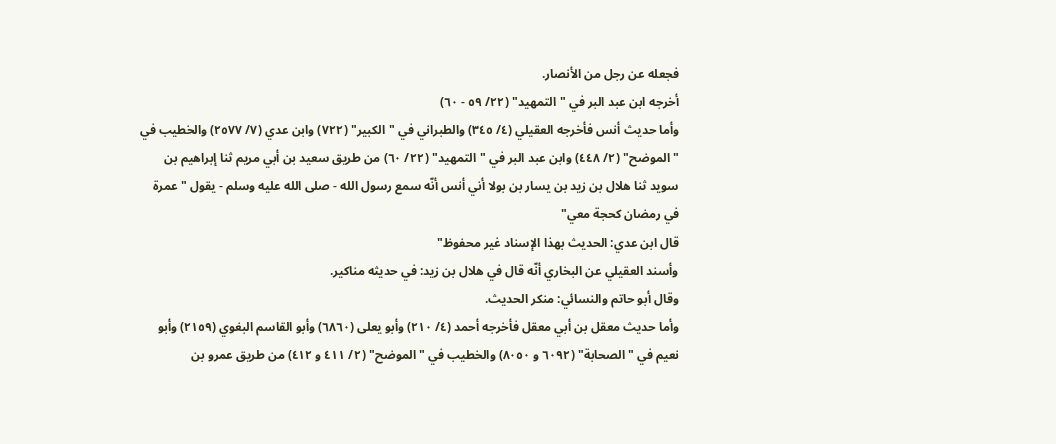فجعله عن رجل من الأنصار.
أخرجه ابن عبد البر في "التمهيد" (٢٢/ ٥٩ - ٦٠)
وأما حديث أنس فأخرجه العقيلي (٤/ ٣٤٥) والطبراني في "الكبير" (٧٢٢) وابن عدي (٧/ ٢٥٧٧) والخطيب في "الموضح" (٢/ ٤٤٨) وابن عبد البر في "التمهيد" (٢٢/ ٦٠) من طريق سعيد بن أبي مريم ثنا إبراهيم بن سويد ثنا هلال بن زيد بن يسار بن بولا أني أنس أنّه سمع رسول الله - صلى الله عليه وسلم - يقول "عمرة في رمضان كحجة معي"
قال ابن عدي: الحديث بهذا الإسناد غير محفوظ"
وأسند العقيلي عن البخاري أنّه قال في هلال بن زيد: في حديثه مناكير.
وقال أبو حاتم والنسائي: منكر الحديث.
وأما حديث معقل بن أبي معقل فأخرجه أحمد (٤/ ٢١٠) وأبو يعلى (٦٨٦٠) وأبو القاسم البغوي (٢١٥٩) وأبو نعيم في "الصحابة" (٦٠٩٢ و ٨٠٥٠) والخطيب في "الموضح" (٢/ ٤١١ و ٤١٢) من طريق عمرو بن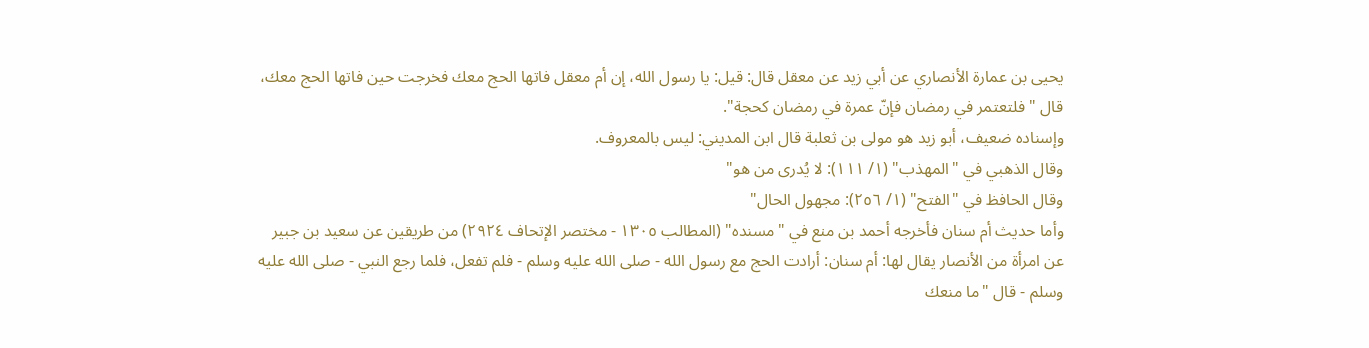يحيى بن عمارة الأنصاري عن أبي زيد عن معقل قال: قيل: يا رسول الله، إن أم معقل فاتها الحج معك فخرجت حين فاتها الحج معك، قال "فلتعتمر في رمضان فإنّ عمرة في رمضان كحجة".
وإسناده ضعيف، أبو زيد هو مولى بن ثعلبة قال ابن المديني: ليس بالمعروف.
وقال الذهبي في "المهذب" (١/ ١١١): لا يُدرى من هو"
وقال الحافظ في "الفتح" (١/ ٢٥٦): مجهول الحال"
وأما حديث أم سنان فأخرجه أحمد بن منع في "مسنده" (المطالب ١٣٠٥ - مختصر الإتحاف ٢٩٢٤) من طريقين عن سعيد بن جبير عن امرأة من الأنصار يقال لها: أم سنان: أرادت الحج مع رسول الله - صلى الله عليه وسلم - فلم تفعل، فلما رجع النبي - صلى الله عليه وسلم - قال "ما منعك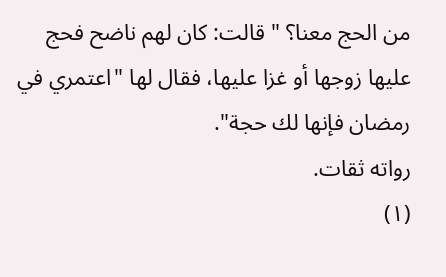من الحج معنا؟ " قالت: كان لهم ناضح فحج عليها زوجها أو غزا عليها، فقال لها "اعتمري في رمضان فإنها لك حجة".
رواته ثقات.
(١)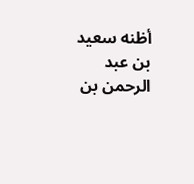أظنه سعيد بن عبد الرحمن بن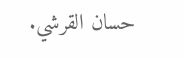حسان القرشي.